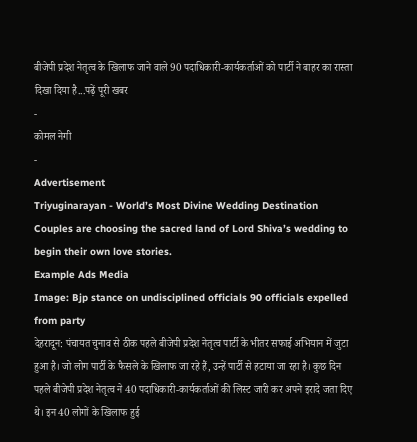बीजेपी प्रदेश नेतृत्व के खिलाफ जाने वाले 90 पदाधिकारी-कार्यकर्ताओं को पार्टी ने बाहर का रास्ता दिखा दिया है...पढ़ें पूरी खबर
-
कोमल नेगी
-
Advertisement
Triyuginarayan - World’s Most Divine Wedding Destination
Couples are choosing the sacred land of Lord Shiva’s wedding to begin their own love stories.
Example Ads Media
Image: Bjp stance on undisciplined officials 90 officials expelled from party
देहरादून: पंचायत चुनाव से ठीक पहले बीजेपी प्रदेश नेतृत्व पार्टी के भीतर सफाई अभियान में जुटा हुआ है। जो लोग पार्टी के फैसले के खिलाफ जा रहे हैं, उन्हें पार्टी से हटाया जा रहा है। कुछ दिन पहले बीजेपी प्रदेश नेतृत्व ने 40 पदाधिकारी-कार्यकर्ताओं की लिस्ट जारी कर अपने इरादे जता दिए थे। इन 40 लोगों के खिलाफ हुई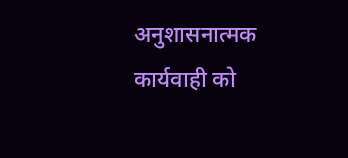अनुशासनात्मक कार्यवाही को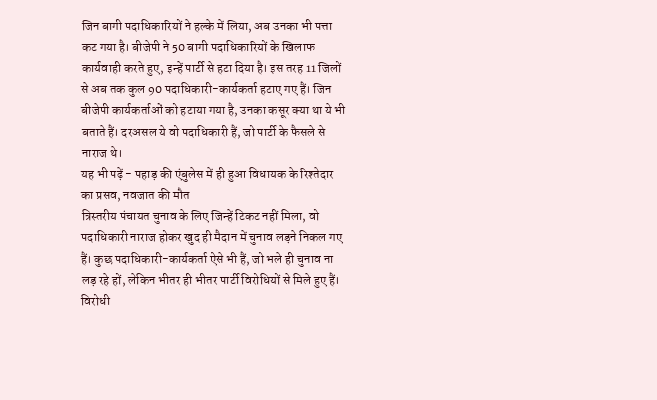जिन बागी पदाधिकारियों ने हल्के में लिया, अब उनका भी पत्ता कट गया है। बीजेपी ने 50 बागी पदाधिकारियों के खिलाफ कार्यवाही करते हुए, इन्हें पार्टी से हटा दिया है। इस तरह 11 जिलों से अब तक कुल 90 पदाधिकारी-कार्यकर्ता हटाए गए हैं। जिन बीजेपी कार्यकर्ताओं को हटाया गया है, उनका कसूर क्या था ये भी बताते हैं। दरअसल ये वो पदाधिकारी हैं, जो पार्टी के फैसले से नाराज थे।
यह भी पढ़ें - पहाड़ की एंबुलेस में ही हुआ विधायक के रिश्तेदार का प्रसव, नवजात की मौत
त्रिस्तरीय पंचायत चुनाव के लिए जिन्हें टिकट नहीं मिला, वो पदाधिकारी नाराज होकर खुद ही मैदान में चुनाव लड़ने निकल गए हैं। कुछ पदाधिकारी-कार्यकर्ता ऐसे भी हैं, जो भले ही चुनाव ना लड़ रहे हों, लेकिन भीतर ही भीतर पार्टी विरोधियों से मिले हुए हैं। विरोधी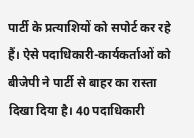पार्टी के प्रत्याशियों को सपोर्ट कर रहे हैं। ऐसे पदाधिकारी-कार्यकर्ताओं को बीजेपी ने पार्टी से बाहर का रास्ता दिखा दिया है। 40 पदाधिकारी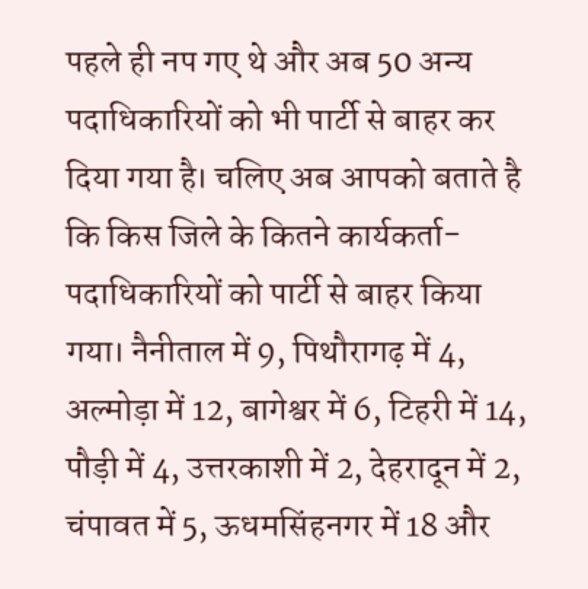पहले ही नप गए थे और अब 50 अन्य पदाधिकारियों को भी पार्टी से बाहर कर दिया गया है। चलिए अब आपको बताते है कि किस जिले के कितने कार्यकर्ता-पदाधिकारियों को पार्टी से बाहर किया गया। नैनीताल में 9, पिथौरागढ़ में 4, अल्मोड़ा में 12, बागेश्वर में 6, टिहरी में 14, पौड़ी में 4, उत्तरकाशी में 2, देहरादून में 2, चंपावत में 5, ऊधमसिंहनगर में 18 और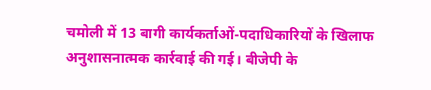चमोली में 13 बागी कार्यकर्ताओं-पदाधिकारियों के खिलाफ अनुशासनात्मक कार्रवाई की गई। बीजेपी के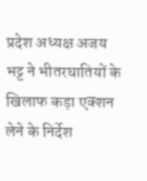प्रदेश अध्यक्ष अजय भट्ट ने भीतरघातियों के खिलाफ कड़ा एक्शन लेने के निर्देश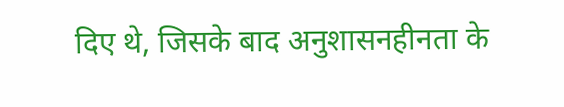दिए थे, जिसके बाद अनुशासनहीनता के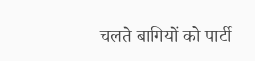चलते बागियों को पार्टी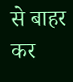से बाहर कर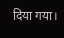दिया गया।